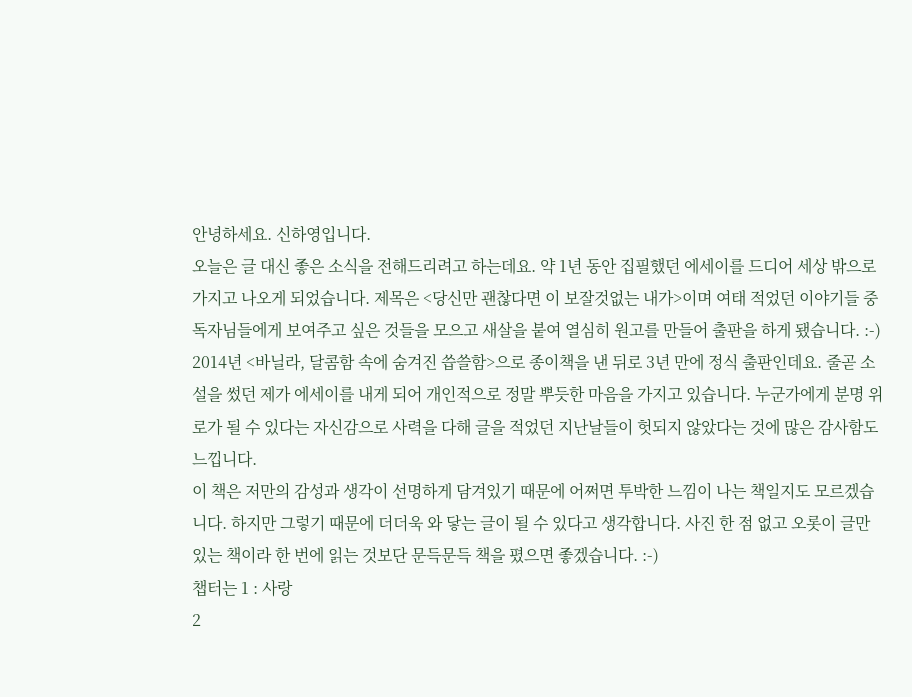안녕하세요. 신하영입니다.
오늘은 글 대신 좋은 소식을 전해드리려고 하는데요. 약 1년 동안 집필했던 에세이를 드디어 세상 밖으로 가지고 나오게 되었습니다. 제목은 <당신만 괜찮다면 이 보잘것없는 내가>이며 여태 적었던 이야기들 중 독자님들에게 보여주고 싶은 것들을 모으고 새살을 붙여 열심히 원고를 만들어 출판을 하게 됐습니다. :-)
2014년 <바닐라, 달콤함 속에 숨겨진 씁쓸함>으로 종이책을 낸 뒤로 3년 만에 정식 출판인데요. 줄곧 소설을 썼던 제가 에세이를 내게 되어 개인적으로 정말 뿌듯한 마음을 가지고 있습니다. 누군가에게 분명 위로가 될 수 있다는 자신감으로 사력을 다해 글을 적었던 지난날들이 헛되지 않았다는 것에 많은 감사함도 느낍니다.
이 책은 저만의 감성과 생각이 선명하게 담겨있기 때문에 어쩌면 투박한 느낌이 나는 책일지도 모르겠습니다. 하지만 그렇기 때문에 더더욱 와 닿는 글이 될 수 있다고 생각합니다. 사진 한 점 없고 오롯이 글만 있는 책이라 한 번에 읽는 것보단 문득문득 책을 폈으면 좋겠습니다. :-)
챕터는 1 : 사랑
2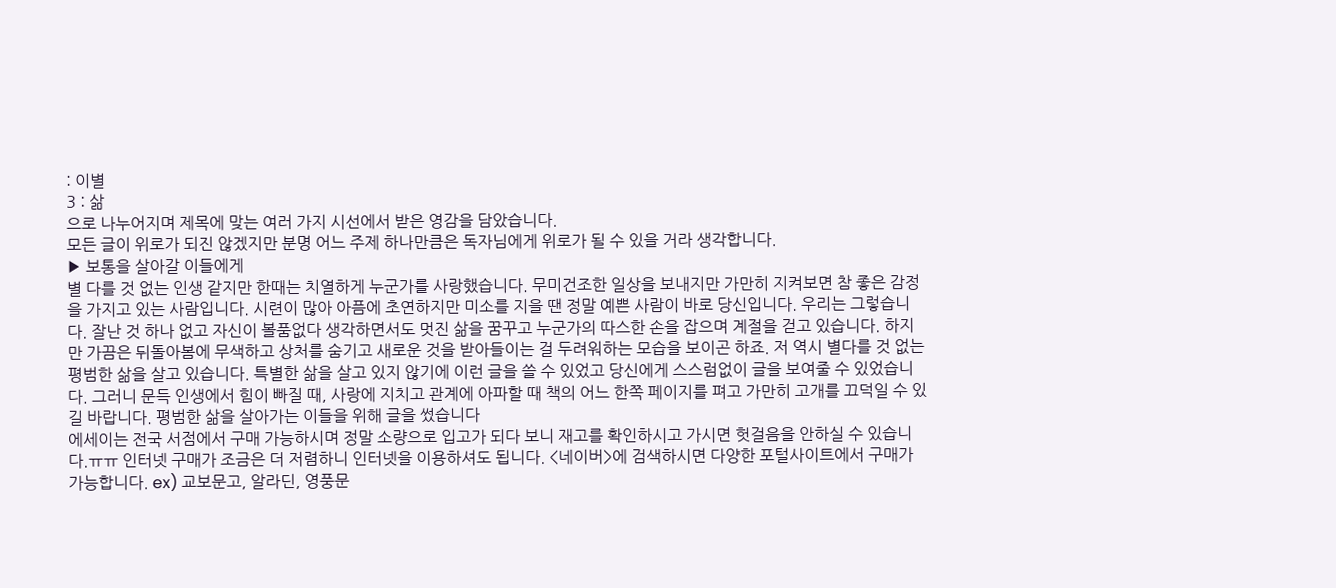: 이별
3 : 삶
으로 나누어지며 제목에 맞는 여러 가지 시선에서 받은 영감을 담았습니다.
모든 글이 위로가 되진 않겠지만 분명 어느 주제 하나만큼은 독자님에게 위로가 될 수 있을 거라 생각합니다.
▶ 보통을 살아갈 이들에게
별 다를 것 없는 인생 같지만 한때는 치열하게 누군가를 사랑했습니다. 무미건조한 일상을 보내지만 가만히 지켜보면 참 좋은 감정을 가지고 있는 사람입니다. 시련이 많아 아픔에 초연하지만 미소를 지을 땐 정말 예쁜 사람이 바로 당신입니다. 우리는 그렇습니다. 잘난 것 하나 없고 자신이 볼품없다 생각하면서도 멋진 삶을 꿈꾸고 누군가의 따스한 손을 잡으며 계절을 걷고 있습니다. 하지만 가끔은 뒤돌아봄에 무색하고 상처를 숨기고 새로운 것을 받아들이는 걸 두려워하는 모습을 보이곤 하죠. 저 역시 별다를 것 없는 평범한 삶을 살고 있습니다. 특별한 삶을 살고 있지 않기에 이런 글을 쓸 수 있었고 당신에게 스스럼없이 글을 보여줄 수 있었습니다. 그러니 문득 인생에서 힘이 빠질 때, 사랑에 지치고 관계에 아파할 때 책의 어느 한쪽 페이지를 펴고 가만히 고개를 끄덕일 수 있길 바랍니다. 평범한 삶을 살아가는 이들을 위해 글을 썼습니다
에세이는 전국 서점에서 구매 가능하시며 정말 소량으로 입고가 되다 보니 재고를 확인하시고 가시면 헛걸음을 안하실 수 있습니다.ㅠㅠ 인터넷 구매가 조금은 더 저렴하니 인터넷을 이용하셔도 됩니다. <네이버>에 검색하시면 다양한 포털사이트에서 구매가 가능합니다. ex) 교보문고, 알라딘, 영풍문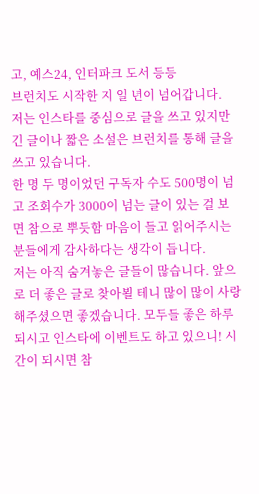고, 예스24, 인터파크 도서 등등
브런치도 시작한 지 일 년이 넘어갑니다.
저는 인스타를 중심으로 글을 쓰고 있지만 긴 글이나 짧은 소설은 브런치를 통해 글을 쓰고 있습니다.
한 명 두 명이었던 구독자 수도 500명이 넘고 조회수가 3000이 넘는 글이 있는 걸 보면 참으로 뿌듯함 마음이 들고 읽어주시는 분들에게 감사하다는 생각이 듭니다.
저는 아직 숨겨놓은 글들이 많습니다. 앞으로 더 좋은 글로 찾아뵐 테니 많이 많이 사랑해주셨으면 좋겠습니다. 모두들 좋은 하루 되시고 인스타에 이벤트도 하고 있으니! 시간이 되시면 참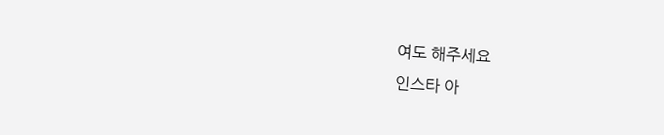여도 해주세요
인스타 아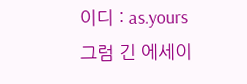이디 : as.yours
그럼 긴 에세이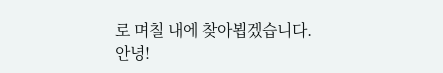로 며칠 내에 찾아뵙겠습니다.
안녕!